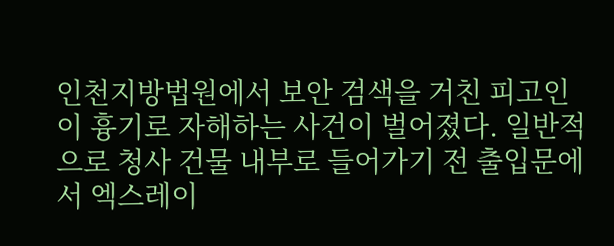인천지방법원에서 보안 검색을 거친 피고인이 흉기로 자해하는 사건이 벌어졌다. 일반적으로 청사 건물 내부로 들어가기 전 출입문에서 엑스레이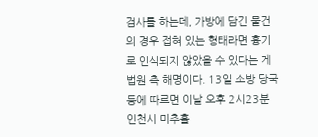검사를 하는데, 가방에 담긴 물건의 경우 접혀 있는 형태라면 흉기로 인식되지 않았을 수 있다는 게 법원 측 해명이다. 13일 소방 당국 등에 따르면 이날 오후 2시23분 인천시 미추홀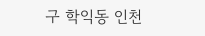구 학익동 인천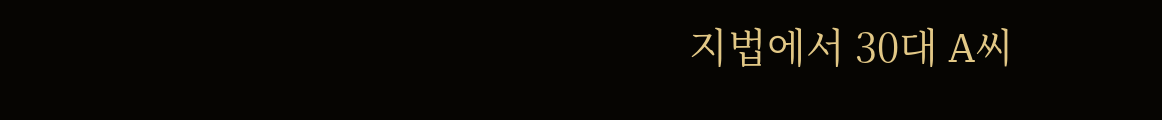지법에서 30대 A씨